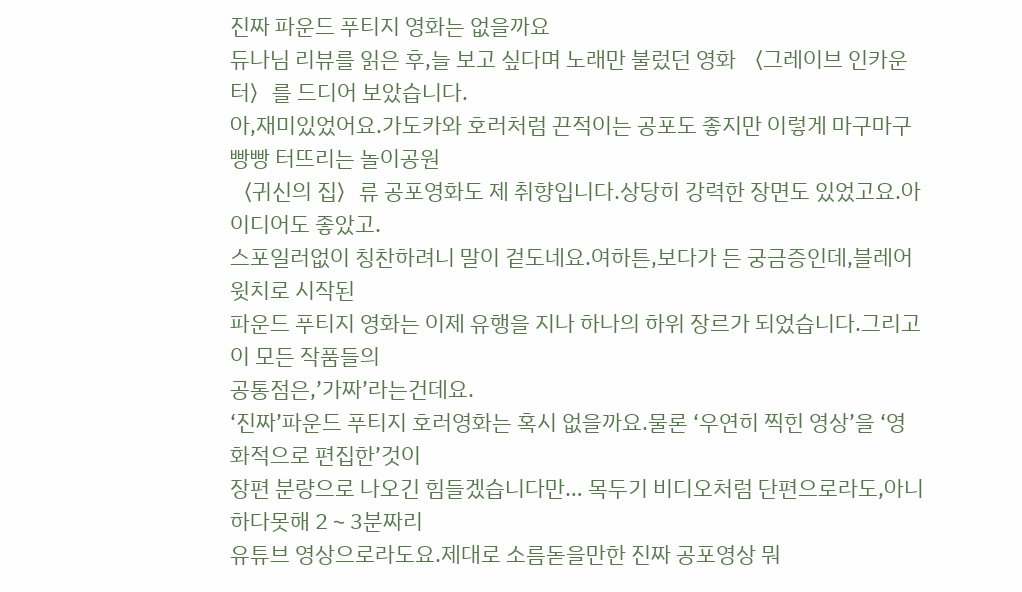진짜 파운드 푸티지 영화는 없을까요
듀나님 리뷰를 읽은 후,늘 보고 싶다며 노래만 불렀던 영화 〈그레이브 인카운터〉를 드디어 보았습니다.
아,재미있었어요.가도카와 호러처럼 끈적이는 공포도 좋지만 이렇게 마구마구 빵빵 터뜨리는 놀이공원
〈귀신의 집〉류 공포영화도 제 취향입니다.상당히 강력한 장면도 있었고요.아이디어도 좋았고.
스포일러없이 칭찬하려니 말이 겉도네요.여하튼,보다가 든 궁금증인데,블레어 윗치로 시작된
파운드 푸티지 영화는 이제 유행을 지나 하나의 하위 장르가 되었습니다.그리고 이 모든 작품들의
공통점은,’가짜’라는건데요.
‘진짜’파운드 푸티지 호러영화는 혹시 없을까요.물론 ‘우연히 찍힌 영상’을 ‘영화적으로 편집한’것이
장편 분량으로 나오긴 힘들겠습니다만… 목두기 비디오처럼 단편으로라도,아니 하다못해 2∼3분짜리
유튜브 영상으로라도요.제대로 소름돋을만한 진짜 공포영상 뭐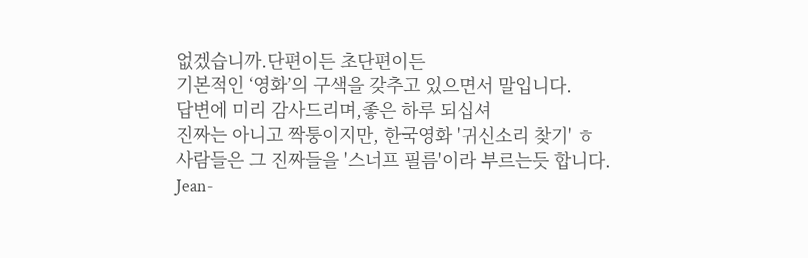없겠습니까.단편이든 초단편이든
기본적인 ‘영화’의 구색을 갖추고 있으면서 말입니다.
답변에 미리 감사드리며,좋은 하루 되십셔
진짜는 아니고 짝퉁이지만, 한국영화 '귀신소리 찾기' ㅎ
사람들은 그 진짜들을 '스너프 필름'이라 부르는듯 합니다.
Jean-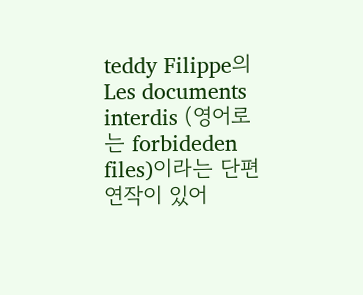teddy Filippe의 Les documents interdis (영어로는 forbideden files)이라는 단편 연작이 있어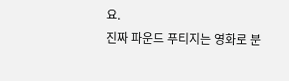요.
진짜 파운드 푸티지는 영화로 분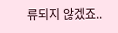류되지 않겠죠..